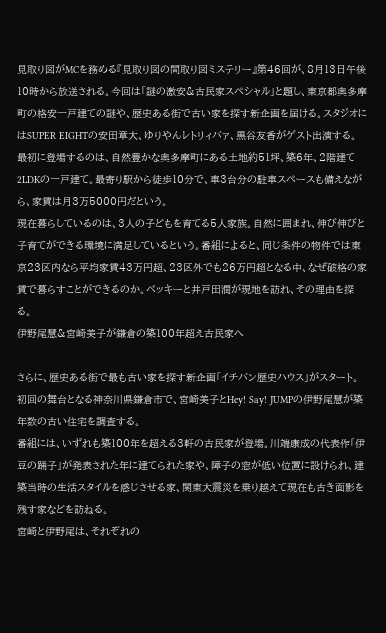見取り図がMCを務める『見取り図の間取り図ミステリー』第46回が、8月13日午後10時から放送される。今回は「謎の激安&古民家スペシャル」と題し、東京都奥多摩町の格安一戸建ての謎や、歴史ある街で古い家を探す新企画を届ける。スタジオにはSUPER EIGHTの安田章大、ゆりやんレトリィバァ、黒谷友香がゲスト出演する。
最初に登場するのは、自然豊かな奥多摩町にある土地約51坪、築6年、2階建て2LDKの一戸建て。最寄り駅から徒歩10分で、車3台分の駐車スペースも備えながら、家賃は月3万5000円だという。
現在暮らしているのは、3人の子どもを育てる5人家族。自然に囲まれ、伸び伸びと子育てができる環境に満足しているという。番組によると、同じ条件の物件では東京23区内なら平均家賃43万円超、23区外でも26万円超となる中、なぜ破格の家賃で暮らすことができるのか。ベッキーと井戸田潤が現地を訪れ、その理由を探る。
伊野尾慧&宮崎美子が鎌倉の築100年超え古民家へ

さらに、歴史ある街で最も古い家を探す新企画「イチバン歴史ハウス」がスタート。初回の舞台となる神奈川県鎌倉市で、宮崎美子とHey! Say! JUMPの伊野尾慧が築年数の古い住宅を調査する。
番組には、いずれも築100年を超える3軒の古民家が登場。川端康成の代表作「伊豆の踊子」が発表された年に建てられた家や、障子の窓が低い位置に設けられ、建築当時の生活スタイルを感じさせる家、関東大震災を乗り越えて現在も古き面影を残す家などを訪ねる。
宮崎と伊野尾は、それぞれの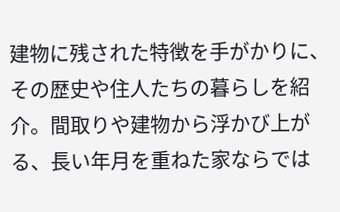建物に残された特徴を手がかりに、その歴史や住人たちの暮らしを紹介。間取りや建物から浮かび上がる、長い年月を重ねた家ならでは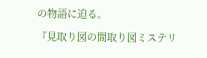の物語に迫る。
『見取り図の間取り図ミステリ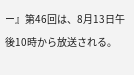ー』第46回は、8月13日午後10時から放送される。